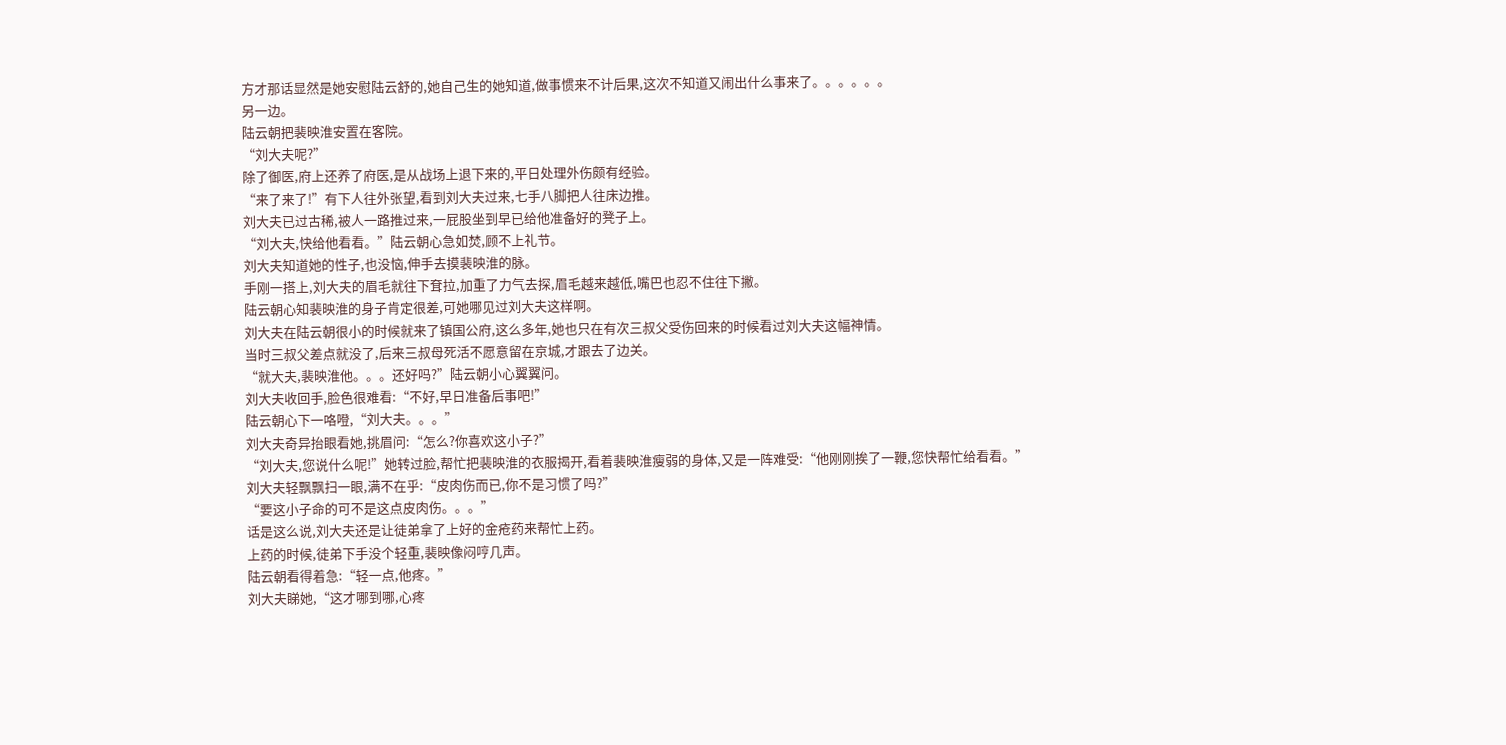方才那话显然是她安慰陆云舒的,她自己生的她知道,做事惯来不计后果,这次不知道又闹出什么事来了。。。。。。
另一边。
陆云朝把裴映淮安置在客院。
“刘大夫呢?”
除了御医,府上还养了府医,是从战场上退下来的,平日处理外伤颇有经验。
“来了来了!”有下人往外张望,看到刘大夫过来,七手八脚把人往床边推。
刘大夫已过古稀,被人一路推过来,一屁股坐到早已给他准备好的凳子上。
“刘大夫,快给他看看。”陆云朝心急如焚,顾不上礼节。
刘大夫知道她的性子,也没恼,伸手去摸裴映淮的脉。
手刚一搭上,刘大夫的眉毛就往下耷拉,加重了力气去探,眉毛越来越低,嘴巴也忍不住往下撇。
陆云朝心知裴映淮的身子肯定很差,可她哪见过刘大夫这样啊。
刘大夫在陆云朝很小的时候就来了镇国公府,这么多年,她也只在有次三叔父受伤回来的时候看过刘大夫这幅神情。
当时三叔父差点就没了,后来三叔母死活不愿意留在京城,才跟去了边关。
“就大夫,裴映淮他。。。还好吗?”陆云朝小心翼翼问。
刘大夫收回手,脸色很难看:“不好,早日准备后事吧!”
陆云朝心下一咯噔,“刘大夫。。。”
刘大夫奇异抬眼看她,挑眉问:“怎么?你喜欢这小子?”
“刘大夫,您说什么呢!”她转过脸,帮忙把裴映淮的衣服揭开,看着裴映淮瘦弱的身体,又是一阵难受:“他刚刚挨了一鞭,您快帮忙给看看。”
刘大夫轻飘飘扫一眼,满不在乎:“皮肉伤而已,你不是习惯了吗?”
“要这小子命的可不是这点皮肉伤。。。”
话是这么说,刘大夫还是让徒弟拿了上好的金疮药来帮忙上药。
上药的时候,徒弟下手没个轻重,裴映像闷哼几声。
陆云朝看得着急:“轻一点,他疼。”
刘大夫睇她,“这才哪到哪,心疼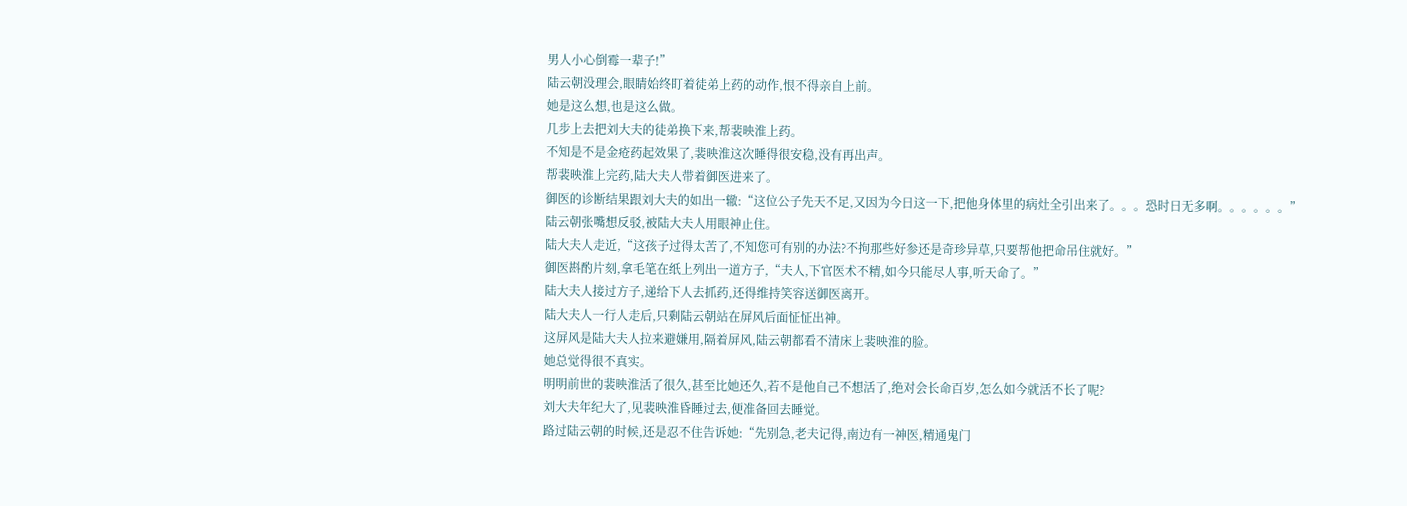男人小心倒霉一辈子!”
陆云朝没理会,眼睛始终盯着徒弟上药的动作,恨不得亲自上前。
她是这么想,也是这么做。
几步上去把刘大夫的徒弟换下来,帮裴映淮上药。
不知是不是金疮药起效果了,裴映淮这次睡得很安稳,没有再出声。
帮裴映淮上完药,陆大夫人带着御医进来了。
御医的诊断结果跟刘大夫的如出一辙:“这位公子先天不足,又因为今日这一下,把他身体里的病灶全引出来了。。。恐时日无多啊。。。。。。”
陆云朝张嘴想反驳,被陆大夫人用眼神止住。
陆大夫人走近,“这孩子过得太苦了,不知您可有别的办法?不拘那些好参还是奇珍异草,只要帮他把命吊住就好。”
御医斟酌片刻,拿毛笔在纸上列出一道方子,“夫人,下官医术不精,如今只能尽人事,听天命了。”
陆大夫人接过方子,递给下人去抓药,还得维持笑容送御医离开。
陆大夫人一行人走后,只剩陆云朝站在屏风后面怔怔出神。
这屏风是陆大夫人拉来避嫌用,隔着屏风,陆云朝都看不清床上裴映淮的脸。
她总觉得很不真实。
明明前世的裴映淮活了很久,甚至比她还久,若不是他自己不想活了,绝对会长命百岁,怎么如今就活不长了呢?
刘大夫年纪大了,见裴映淮昏睡过去,便准备回去睡觉。
路过陆云朝的时候,还是忍不住告诉她:“先别急,老夫记得,南边有一神医,精通鬼门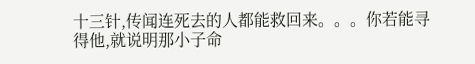十三针,传闻连死去的人都能救回来。。。你若能寻得他,就说明那小子命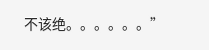不该绝。。。。。。”